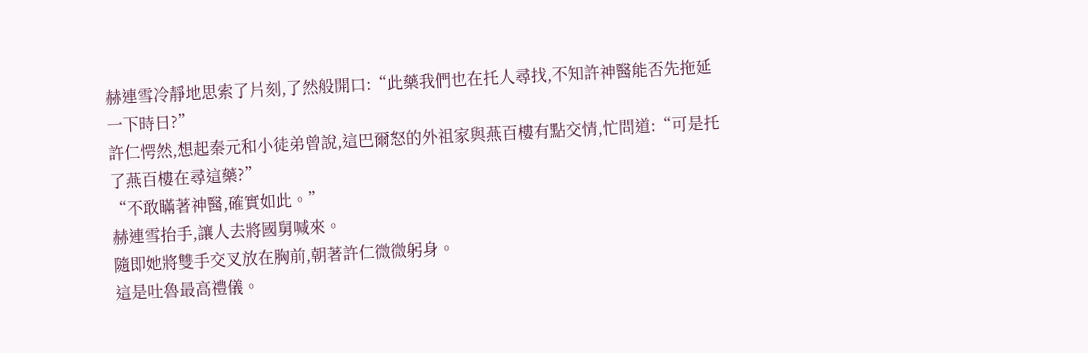赫連雪冷靜地思索了片刻,了然般開口:“此藥我們也在托人尋找,不知許神醫能否先拖延一下時日?”
許仁愕然,想起秦元和小徒弟曾說,這巴爾怒的外祖家與燕百樓有點交情,忙問道:“可是托了燕百樓在尋這藥?”
“不敢瞞著神醫,確實如此。”
赫連雪抬手,讓人去將國舅喊來。
隨即她將雙手交叉放在胸前,朝著許仁微微躬身。
這是吐魯最高禮儀。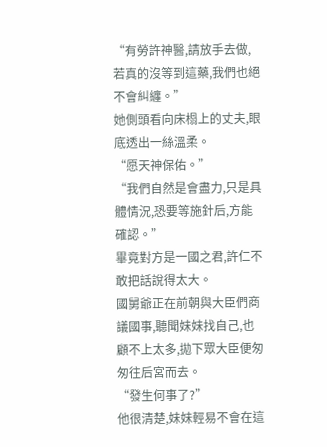“有勞許神醫,請放手去做,若真的沒等到這藥,我們也絕不會糾纏。”
她側頭看向床榻上的丈夫,眼底透出一絲溫柔。
“愿天神保佑。”
“我們自然是會盡力,只是具體情況,恐要等施針后,方能確認。”
畢竟對方是一國之君,許仁不敢把話說得太大。
國舅爺正在前朝與大臣們商議國事,聽聞妹妹找自己,也顧不上太多,拋下眾大臣便匆匆往后宮而去。
“發生何事了?”
他很清楚,妹妹輕易不會在這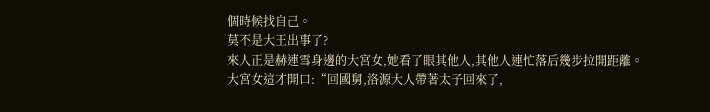個時候找自己。
莫不是大王出事了?
來人正是赫連雪身邊的大宮女,她看了眼其他人,其他人連忙落后幾步拉開距離。
大宮女這才開口:“回國舅,洛源大人帶著太子回來了,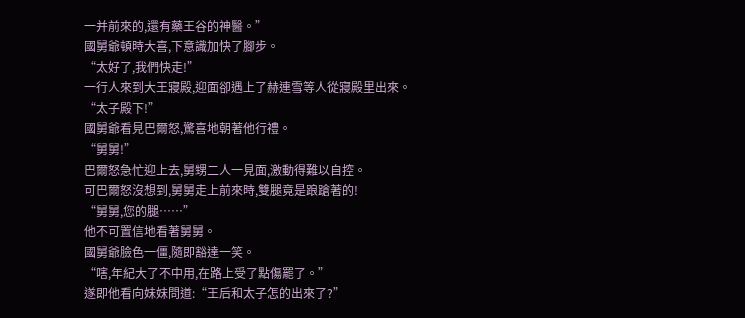一并前來的,還有藥王谷的神醫。”
國舅爺頓時大喜,下意識加快了腳步。
“太好了,我們快走!”
一行人來到大王寢殿,迎面卻遇上了赫連雪等人從寢殿里出來。
“太子殿下!”
國舅爺看見巴爾怒,驚喜地朝著他行禮。
“舅舅!”
巴爾怒急忙迎上去,舅甥二人一見面,激動得難以自控。
可巴爾怒沒想到,舅舅走上前來時,雙腿竟是踉蹌著的!
“舅舅,您的腿……”
他不可置信地看著舅舅。
國舅爺臉色一僵,隨即豁達一笑。
“嗐,年紀大了不中用,在路上受了點傷罷了。”
遂即他看向妹妹問道:“王后和太子怎的出來了?”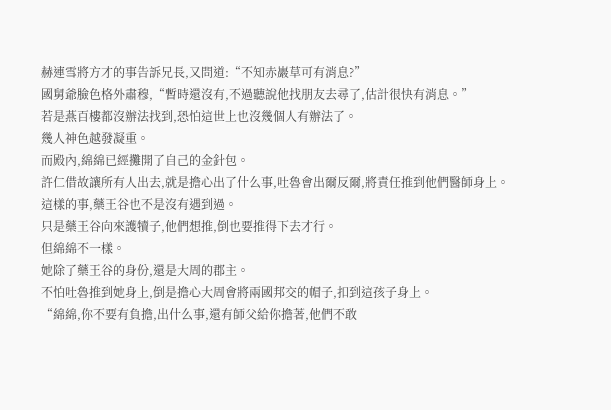赫連雪將方才的事告訴兄長,又問道:“不知赤巖草可有消息?”
國舅爺臉色格外肅穆,“暫時還沒有,不過聽說他找朋友去尋了,估計很快有消息。”
若是燕百樓都沒辦法找到,恐怕這世上也沒幾個人有辦法了。
幾人神色越發凝重。
而殿內,綿綿已經攤開了自己的金針包。
許仁借故讓所有人出去,就是擔心出了什么事,吐魯會出爾反爾,將責任推到他們醫師身上。
這樣的事,藥王谷也不是沒有遇到過。
只是藥王谷向來護犢子,他們想推,倒也要推得下去才行。
但綿綿不一樣。
她除了藥王谷的身份,還是大周的郡主。
不怕吐魯推到她身上,倒是擔心大周會將兩國邦交的帽子,扣到這孩子身上。
“綿綿,你不要有負擔,出什么事,還有師父給你擔著,他們不敢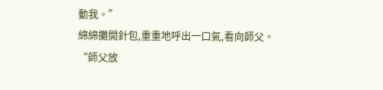動我。”
綿綿攤開針包,重重地呼出一口氣,看向師父。
“師父放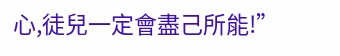心,徒兒一定會盡己所能!”